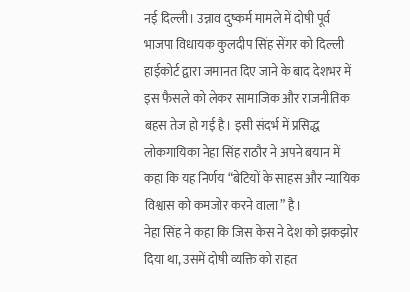नई दिल्ली। उन्नाव दुष्कर्म मामले में दोषी पूर्व भाजपा विधायक कुलदीप सिंह सेंगर को दिल्ली हाईकोर्ट द्वारा जमानत दिए जाने के बाद देशभर में इस फैसले को लेकर सामाजिक और राजनीतिक बहस तेज हो गई है। इसी संदर्भ में प्रसिद्ध लोकगायिका नेहा सिंह राठौर ने अपने बयान में कहा कि यह निर्णय “बेटियों के साहस और न्यायिक विश्वास को कमजोर करने वाला” है।
नेहा सिंह ने कहा कि जिस केस ने देश को झकझोर दिया था, उसमें दोषी व्यक्ति को राहत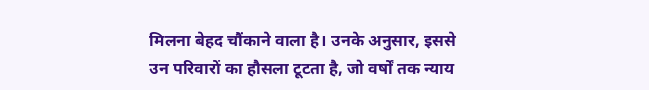मिलना बेहद चौंकाने वाला है। उनके अनुसार, इससे उन परिवारों का हौसला टूटता है, जो वर्षों तक न्याय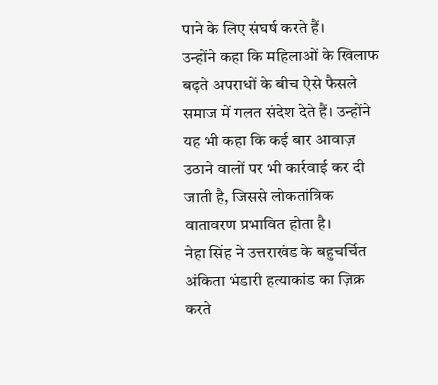पाने के लिए संघर्ष करते हैं।
उन्होंने कहा कि महिलाओं के खिलाफ बढ़ते अपराधों के बीच ऐसे फैसले समाज में गलत संदेश देते हैं। उन्होंने यह भी कहा कि कई बार आवाज़ उठाने वालों पर भी कार्रवाई कर दी जाती है, जिससे लोकतांत्रिक वातावरण प्रभावित होता है।
नेहा सिंह ने उत्तराखंड के बहुचर्चित अंकिता भंडारी हत्याकांड का ज़िक्र करते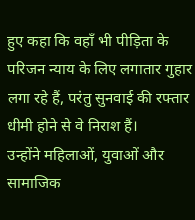हुए कहा कि वहाँ भी पीड़िता के परिजन न्याय के लिए लगातार गुहार लगा रहे हैं, परंतु सुनवाई की रफ्तार धीमी होने से वे निराश हैं।
उन्होंने महिलाओं, युवाओं और सामाजिक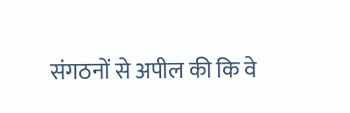संगठनों से अपील की कि वे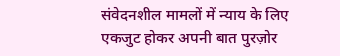संवेदनशील मामलों में न्याय के लिए एकजुट होकर अपनी बात पुरज़ोर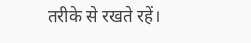तरीके से रखते रहें।